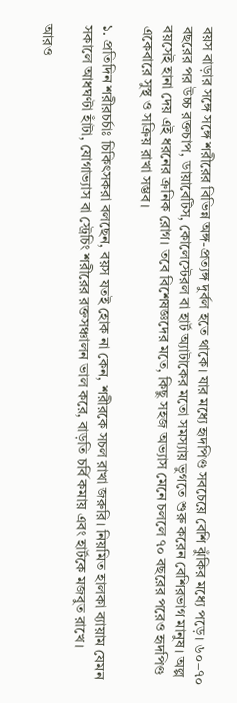বয়স বাড়ার সঙ্গে সঙ্গে শরীরের বিভিন্ন অঙ্গ-প্রত্যঙ্গ দুর্বল হতে থাকে। যার মধ্যে হৃদপিণ্ড সবচেয়ে বেশি ঝুঁকির মধ্যে পড়ে। ৬০–৭০ বছরের পর উচ্চ রক্তচাপ, ডায়াবেটিস, কোলেস্টেরল বা হার্ট অ্যাটাকের মতো সমস্যায় ভুগতে শুরু করেন বেশিরভাগ মানুষ। অল্প বয়সেই হানা দেয় এই ধরনের ক্রনিক রোগ। তবে বিশেষজ্ঞদের মতে, কিছু সহজ অভ্যাস মেনে চললে ৭০ বছরের পরেও হৃদপিণ্ড একেবারে সুস্থ ও সক্রিয় রাখা সম্ভব।

১. প্রতিদিন শরীরচর্চাঃ চিকিৎসকরা বলছেন, বয়স যতই হোক না কেন, শরীরকে সচল রাখা জরুরি। নিয়মিত হালকা ব্যায়াম যেমন সকালে আধঘণ্টা হাঁটা, যোগাভ্যাস বা স্ট্রেচিং শরীরের রক্তসঞ্চালন ভাল করে, বাড়তি চর্বি কমায় এবং হার্টকে মজবুত রাখে।

আরও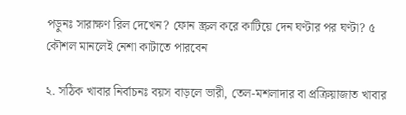পড়ুনঃ সারাক্ষণ রিল দেখেন? ফোন স্ক্রল করে কাটিয়ে দেন ঘণ্টার পর ঘণ্টা? ৫ কৌশল মানলেই নেশা কাটাতে পারবেন

২. সঠিক খাবার নির্বাচনঃ বয়স বাড়লে ভারী, তেল-মশলাদার বা প্রক্রিয়াজাত খাবার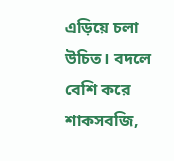এড়িয়ে চলা উচিত। বদলে বেশি করে শাকসবজি,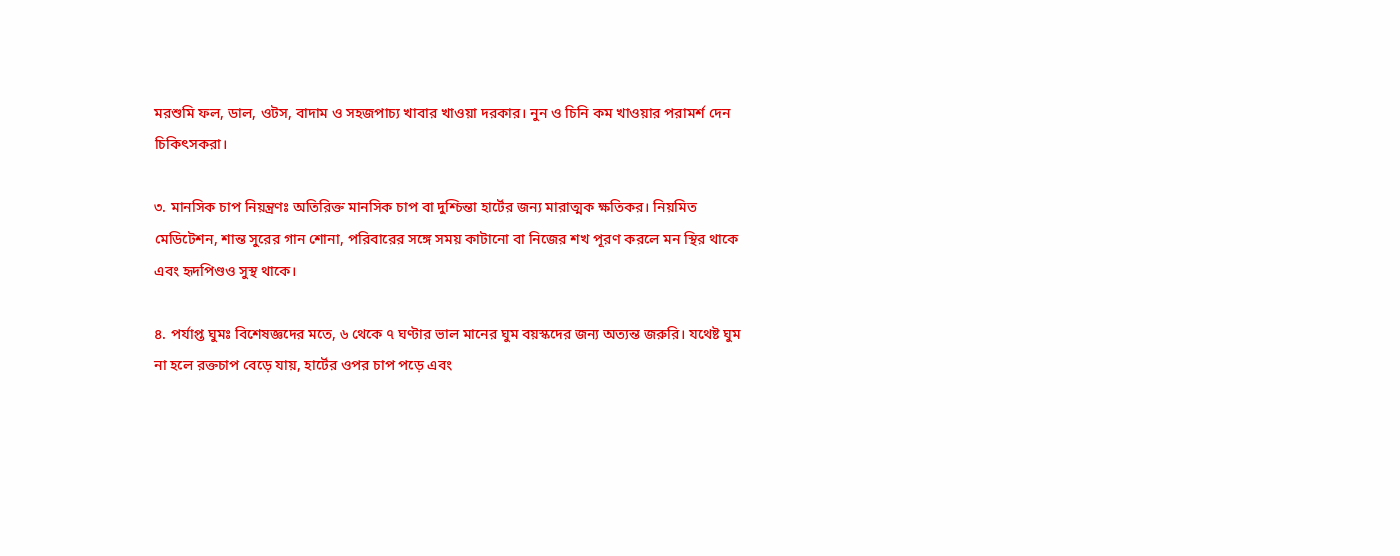মরশুমি ফল, ডাল, ওটস, বাদাম ও সহজপাচ্য খাবার খাওয়া দরকার। নুন ও চিনি কম খাওয়ার পরামর্শ দেন চিকিৎসকরা।

৩. মানসিক চাপ নিয়ন্ত্রণঃ অতিরিক্ত মানসিক চাপ বা দুশ্চিন্তা হার্টের জন্য মারাত্মক ক্ষতিকর। নিয়মিত মেডিটেশন, শান্ত সুরের গান শোনা, পরিবারের সঙ্গে সময় কাটানো বা নিজের শখ পূরণ করলে মন স্থির থাকে এবং হৃদপিণ্ডও সুস্থ থাকে।

৪. পর্যাপ্ত ঘুমঃ বিশেষজ্ঞদের মতে, ৬ থেকে ৭ ঘণ্টার ভাল মানের ঘুম বয়স্কদের জন্য অত্যন্ত জরুরি। যথেষ্ট ঘুম না হলে রক্তচাপ বেড়ে যায়, হার্টের ওপর চাপ পড়ে এবং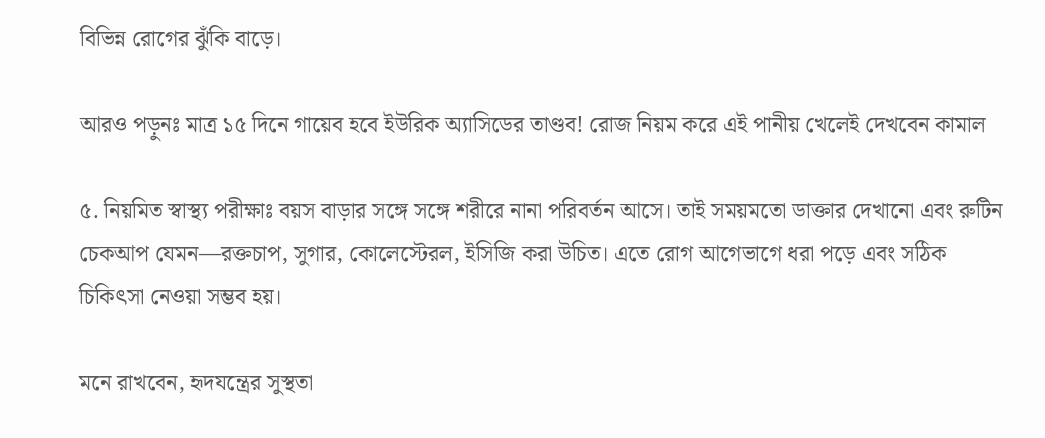বিভিন্ন রোগের ঝুঁকি বাড়ে।

আরও পড়ুনঃ মাত্র ১৫ দিনে গায়েব হবে ইউরিক অ্যাসিডের তাণ্ডব! রোজ নিয়ম করে এই পানীয় খেলেই দেখবেন কামাল

৫. নিয়মিত স্বাস্থ্য পরীক্ষাঃ বয়স বাড়ার সঙ্গে সঙ্গে শরীরে নানা পরিবর্তন আসে। তাই সময়মতো ডাক্তার দেখানো এবং রুটিন চেকআপ যেমন—রক্তচাপ, সুগার, কোলেস্টেরল, ইসিজি করা উচিত। এতে রোগ আগেভাগে ধরা পড়ে এবং সঠিক চিকিৎসা নেওয়া সম্ভব হয়।

মনে রাখবেন, হৃদযন্ত্রের সুস্থতা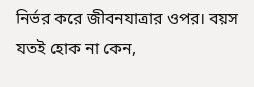নির্ভর করে জীবনযাত্রার ওপর। বয়স যতই হোক না কেন,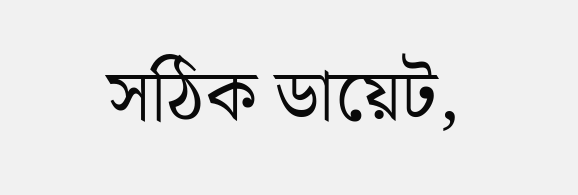সঠিক ডায়েট,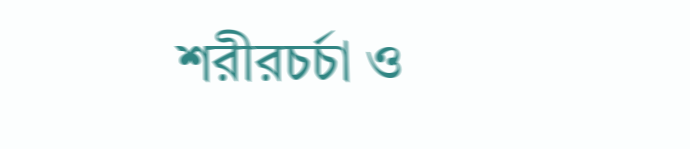শরীরচর্চা ও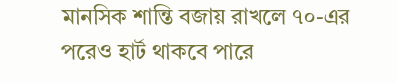মানসিক শান্তি বজায় রাখলে ৭০-এর পরেও হার্ট থাকবে পারে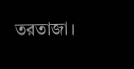তরতাজা।